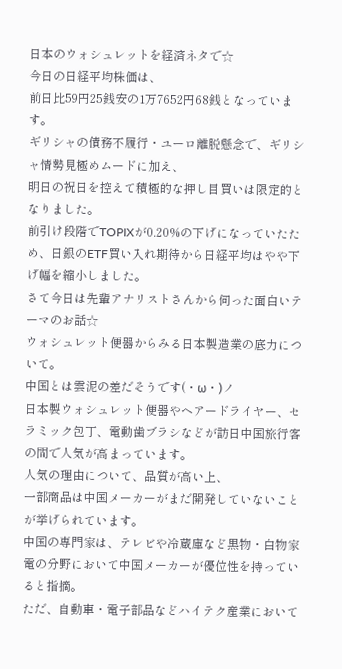日本のウォシュレットを経済ネタで☆
今日の日経平均株価は、
前日比59円25銭安の1万7652円68銭となっています。
ギリシャの債務不履行・ユーロ離脱懸念で、ギリシャ情勢見極めムードに加え、
明日の祝日を控えて積極的な押し目買いは限定的となりました。
前引け段階でTOPIXが0.20%の下げになっていたため、日銀のETF買い入れ期待から日経平均はやや下げ幅を縮小しました。
さて今日は先輩アナリストさんから伺った面白いテーマのお話☆
ウォシュレット便器からみる日本製造業の底力について。
中国とは雲泥の差だそうです(・ω・)ノ
日本製ウォシュレット便器やヘアードライヤー、セラミック包丁、電動歯ブラシなどが訪日中国旅行客の間で人気が高まっています。
人気の理由について、品質が高い上、
一部商品は中国メーカーがまだ開発していないことが挙げられています。
中国の専門家は、テレビや冷蔵庫など黒物・白物家電の分野において中国メーカーが優位性を持っていると指摘。
ただ、自動車・電子部品などハイテク産業において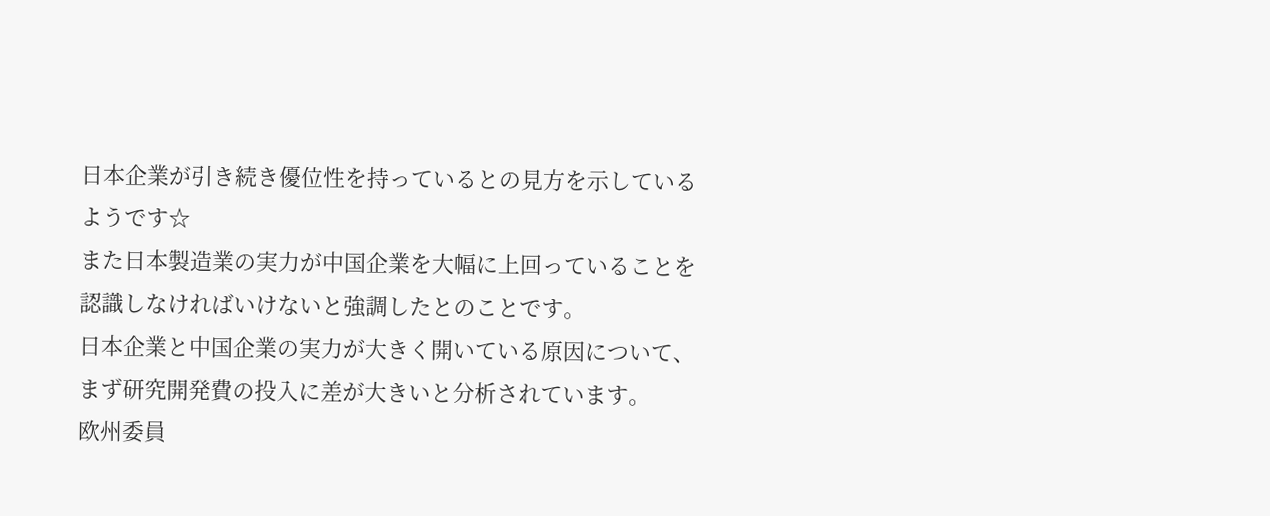日本企業が引き続き優位性を持っているとの見方を示しているようです☆
また日本製造業の実力が中国企業を大幅に上回っていることを認識しなければいけないと強調したとのことです。
日本企業と中国企業の実力が大きく開いている原因について、
まず研究開発費の投入に差が大きいと分析されています。
欧州委員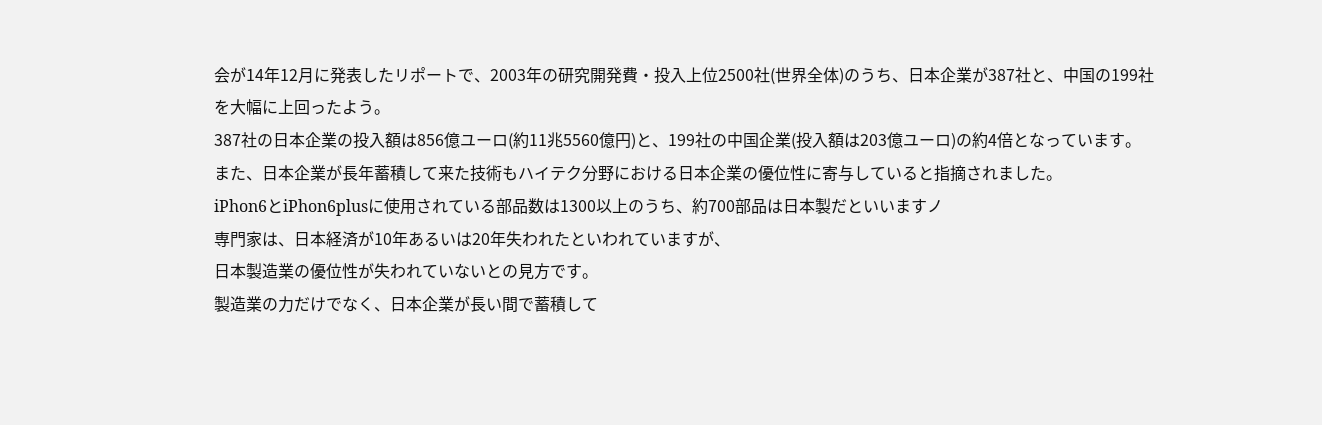会が14年12月に発表したリポートで、2003年の研究開発費・投入上位2500社(世界全体)のうち、日本企業が387社と、中国の199社を大幅に上回ったよう。
387社の日本企業の投入額は856億ユーロ(約11兆5560億円)と、199社の中国企業(投入額は203億ユーロ)の約4倍となっています。
また、日本企業が長年蓄積して来た技術もハイテク分野における日本企業の優位性に寄与していると指摘されました。
iPhon6とiPhon6plusに使用されている部品数は1300以上のうち、約700部品は日本製だといいますノ
専門家は、日本経済が10年あるいは20年失われたといわれていますが、
日本製造業の優位性が失われていないとの見方です。
製造業の力だけでなく、日本企業が長い間で蓄積して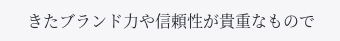きたブランド力や信頼性が貴重なもので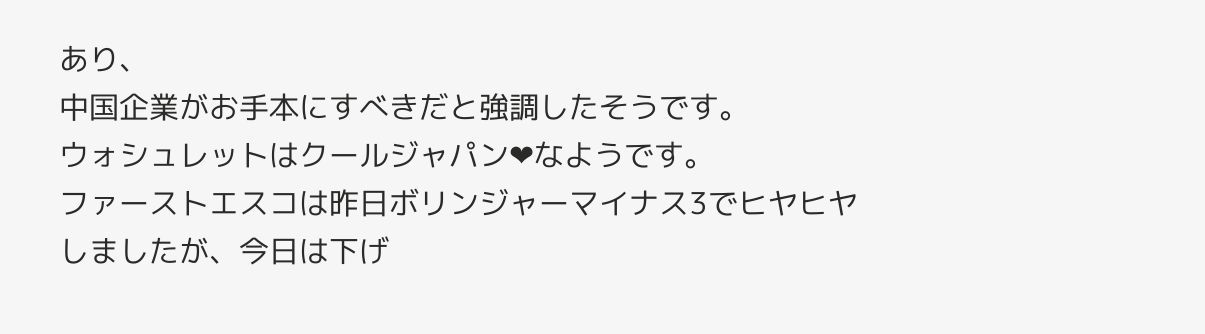あり、
中国企業がお手本にすべきだと強調したそうです。
ウォシュレットはクールジャパン❤なようです。
ファーストエスコは昨日ボリンジャーマイナス3でヒヤヒヤしましたが、今日は下げ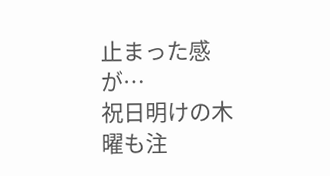止まった感が…
祝日明けの木曜も注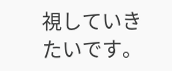視していきたいです。